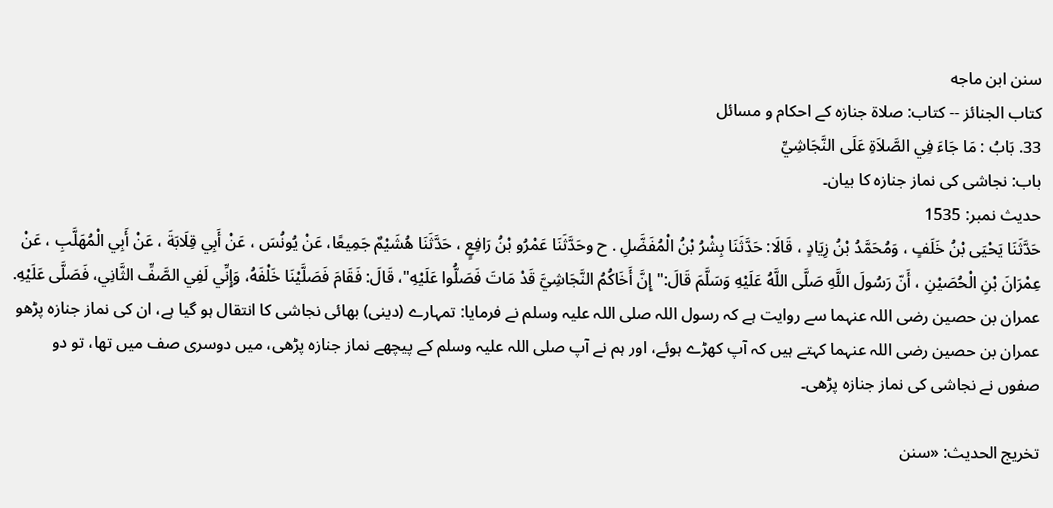سنن ابن ماجه
كتاب الجنائز -- کتاب: صلاۃ جنازہ کے احکام و مسائل
33. بَابُ : مَا جَاءَ فِي الصَّلاَةِ عَلَى النَّجَاشِيِّ
باب: نجاشی کی نماز جنازہ کا بیان۔
حدیث نمبر: 1535
حَدَّثَنَا يَحْيَى بْنُ خَلَفٍ ، وَمُحَمَّدُ بْنُ زِيَادٍ ، قَالَا: حَدَّثَنَا بِشْرُ بْنُ الْمُفَضَّلِ . ح وحَدَّثَنَا عَمْرُو بْنُ رَافِعٍ ، حَدَّثَنَا هُشَيْمٌ جَمِيعًا، عَنْ يُونُسَ ، عَنْ أَبِي قِلَابَةَ ، عَنْ أَبِي الْمُهَلَّبِ ، عَنْ عِمْرَانَ بْنِ الْحُصَيْنِ ، أَنّ رَسُولَ اللَّهِ صَلَّى اللَّهُ عَلَيْهِ وَسَلَّمَ قَالَ:" إِنَّ أَخَاكُمُ النَّجَاشِيَّ قَدْ مَاتَ فَصَلُّوا عَلَيْهِ"، قَالَ: فَقَامَ فَصَلَّيْنَا خَلْفَهُ، وَإِنِّي لَفِي الصَّفِّ الثَّانِي، فَصَلَّى عَلَيْهِ.
عمران بن حصین رضی اللہ عنہما سے روایت ہے کہ رسول اللہ صلی اللہ علیہ وسلم نے فرمایا: تمہارے (دینی) بھائی نجاشی کا انتقال ہو گیا ہے، ان کی نماز جنازہ پڑھو عمران بن حصین رضی اللہ عنہما کہتے ہیں کہ آپ کھڑے ہوئے، اور ہم نے آپ صلی اللہ علیہ وسلم کے پیچھے نماز جنازہ پڑھی، میں دوسری صف میں تھا، تو دو صفوں نے نجاشی کی نماز جنازہ پڑھی۔

تخریج الحدیث: «سنن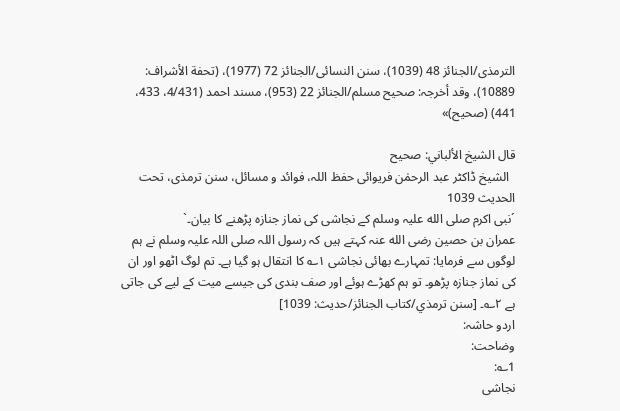الترمذی/الجنائز 48 (1039)، سنن النسائی/الجنائز 72 (1977)، (تحفة الأشراف: 10889)، وقد أخرجہ: صحیح مسلم/الجنائز 22 (953)، مسند احمد (4/431، 433، 441) (صحیح)»

قال الشيخ الألباني: صحيح
  الشیخ ڈاکٹر عبد الرحمٰن فریوائی حفظ اللہ، فوائد و مسائل، سنن ترمذی، تحت الحديث 1039
´نبی اکرم صلی الله علیہ وسلم کے نجاشی کی نماز جنازہ پڑھنے کا بیان۔`
عمران بن حصین رضی الله عنہ کہتے ہیں کہ رسول اللہ صلی اللہ علیہ وسلم نے ہم لوگوں سے فرمایا: تمہارے بھائی نجاشی ۱؎ کا انتقال ہو گیا ہے۔ تم لوگ اٹھو اور ان کی نماز جنازہ پڑھو۔ تو ہم کھڑے ہوئے اور صف بندی کی جیسے میت کے لیے کی جاتی ہے ۲؎۔ [سنن ترمذي/كتاب الجنائز/حدیث: 1039]
اردو حاشہ:
وضاحت:
1؎:
نجاشی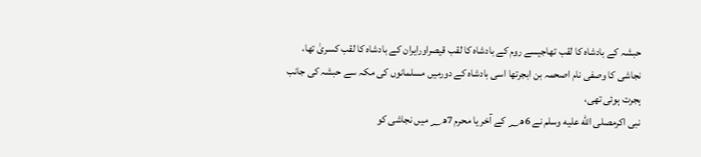حبشہ کے بادشاہ کا لقب تھاجیسے روم کے بادشاہ کا لقب قیصراورایران کے بادشاہ کا لقب کسریٰ تھا،
نجاشی کا وصفی نام اصحمہ بن ابجرتھا اسی بادشاہ کے دورمیں مسلمانوں کی مکہ سے حبشہ کی جانب ہجرت ہوئی تھی،
نبی اکرمصلى الله عليه وسلم نے 6ھ؁ کے آخر یا محرم 7ھ؁ میں نجاشی کو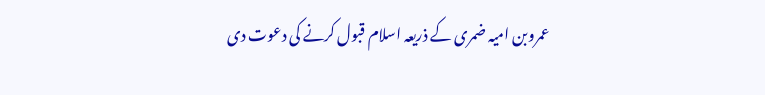عمروبن امیہ ضمری کے ذریعہ اسلام قبول کرنے کی دعوت دی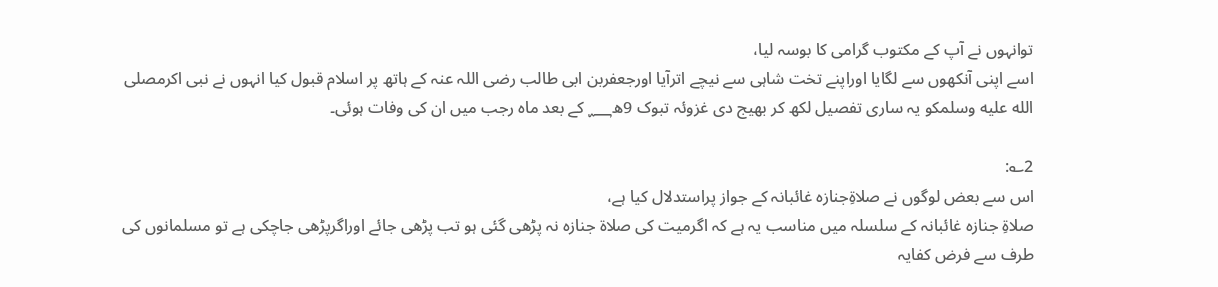توانہوں نے آپ کے مکتوب گرامی کا بوسہ لیا،
اسے اپنی آنکھوں سے لگایا اوراپنے تخت شاہی سے نیچے اترآیا اورجعفربن ابی طالب رضی اللہ عنہ کے ہاتھ پر اسلام قبول کیا انہوں نے نبی اکرمصلى الله عليه وسلمکو یہ ساری تفصیل لکھ کر بھیج دی غزوئہ تبوک 9ھ؁ کے بعد ماہ رجب میں ان کی وفات ہوئی۔

2؎:
اس سے بعض لوگوں نے صلاۃِجنازہ غائبانہ کے جواز پراستدلال کیا ہے،
صلاۃِ جنازہ غائبانہ کے سلسلہ میں مناسب یہ ہے کہ اگرمیت کی صلاۃ جنازہ نہ پڑھی گئی ہو تب پڑھی جائے اوراگرپڑھی جاچکی ہے تو مسلمانوں کی طرف سے فرض کفایہ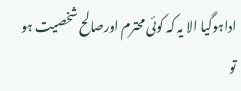اداہوگیا الا یہ کہ کوئی محترم اورصالح شخصیت ہو تو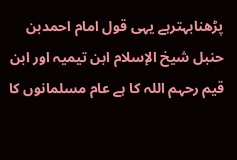پڑھنابہترہے یہی قول امام احمدبن حنبل شیخ الإسلام ابن تیمیہ اور ابن قیم رحہم اللہ کا ہے عام مسلمانوں کا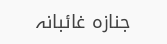جنازہ غائبانہ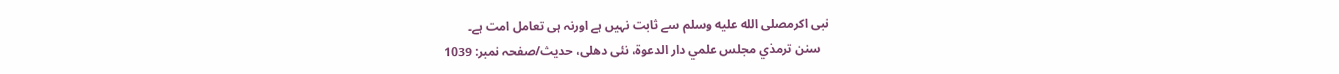نبی اکرمصلى الله عليه وسلم سے ثابت نہیں ہے اورنہ ہی تعامل امت ہے۔
   سنن ترمذي مجلس علمي دار الدعوة، نئى دهلى، حدیث/صفحہ نمبر: 1039